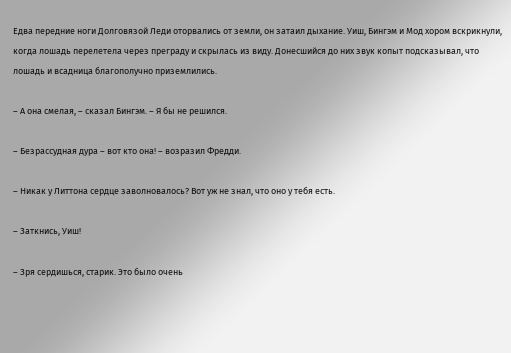Едва передние ноги Долговязой Леди оторвались от земли, он затаил дыхание. Уиш, Бингэм и Мод хором вскрикнули, когда лошадь перелетела через преграду и скрылась из виду. Донесшийся до них звук копыт подсказывал, что лошадь и всадница благополучно приземлились.

– А она смелая, – сказал Бингэм. – Я бы не решился.

– Безрассудная дура – вот кто она! – возразил Фредди.

– Никак у Литтона сердце заволновалось? Вот уж не знал, что оно у тебя есть.

– Заткнись, Уиш!

– Зря сердишься, старик. Это было очень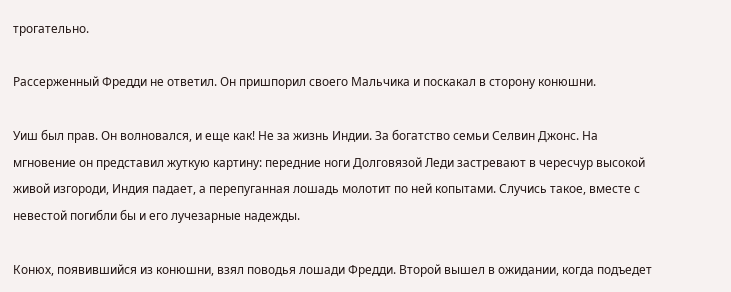трогательно.

Рассерженный Фредди не ответил. Он пришпорил своего Мальчика и поскакал в сторону конюшни.

Уиш был прав. Он волновался, и еще как! Не за жизнь Индии. За богатство семьи Селвин Джонс. На мгновение он представил жуткую картину: передние ноги Долговязой Леди застревают в чересчур высокой живой изгороди, Индия падает, а перепуганная лошадь молотит по ней копытами. Случись такое, вместе с невестой погибли бы и его лучезарные надежды.

Конюх, появившийся из конюшни, взял поводья лошади Фредди. Второй вышел в ожидании, когда подъедет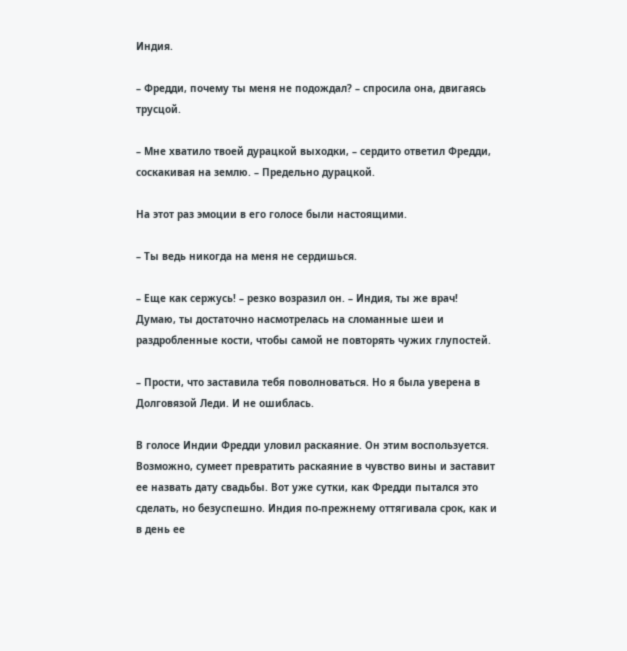Индия.

– Фредди, почему ты меня не подождал? – спросила она, двигаясь трусцой.

– Мне хватило твоей дурацкой выходки, – сердито ответил Фредди, соскакивая на землю. – Предельно дурацкой.

На этот раз эмоции в его голосе были настоящими.

– Ты ведь никогда на меня не сердишься.

– Еще как сержусь! – резко возразил он. – Индия, ты же врач! Думаю, ты достаточно насмотрелась на сломанные шеи и раздробленные кости, чтобы самой не повторять чужих глупостей.

– Прости, что заставила тебя поволноваться. Но я была уверена в Долговязой Леди. И не ошиблась.

В голосе Индии Фредди уловил раскаяние. Он этим воспользуется. Возможно, сумеет превратить раскаяние в чувство вины и заставит ее назвать дату свадьбы. Вот уже сутки, как Фредди пытался это сделать, но безуспешно. Индия по-прежнему оттягивала срок, как и в день ее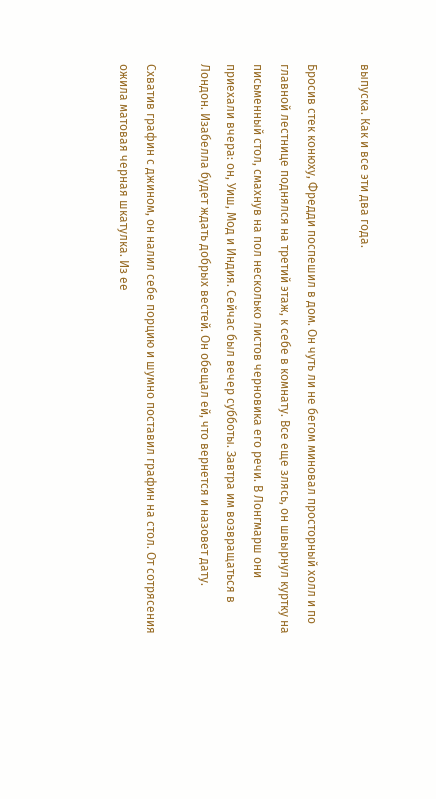выпуска. Как и все эти два года.

Бросив стек конюху, Фредди поспешил в дом. Он чуть ли не бегом миновал просторный холл и по главной лестнице поднялся на третий этаж, к себе в комнату. Все еще злясь, он швырнул куртку на письменный стол, смахнув на пол несколько листов черновика его речи. В Лонгмарш они приехали вчера: он, Уиш, Мод и Индия. Сейчас был вечер субботы. Завтра им возвращаться в Лондон. Изабелла будет ждать добрых вестей. Он обещал ей, что вернется и назовет дату.

Схватив графин с джином, он налил себе порцию и шумно поставил графин на стол. От сотрясения ожила матовая черная шкатулка. Из ее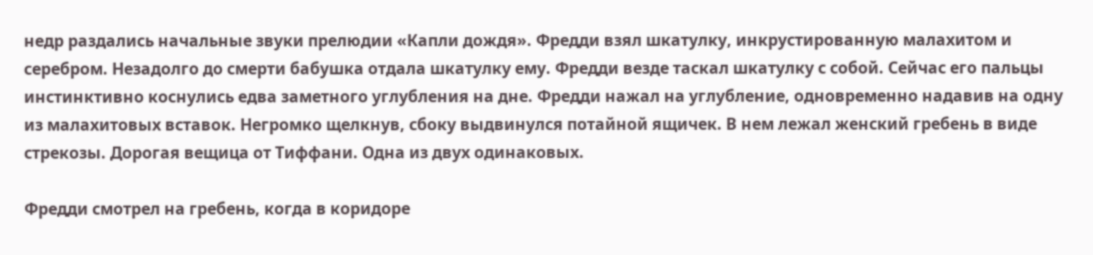недр раздались начальные звуки прелюдии «Капли дождя». Фредди взял шкатулку, инкрустированную малахитом и серебром. Незадолго до смерти бабушка отдала шкатулку ему. Фредди везде таскал шкатулку с собой. Сейчас его пальцы инстинктивно коснулись едва заметного углубления на дне. Фредди нажал на углубление, одновременно надавив на одну из малахитовых вставок. Негромко щелкнув, сбоку выдвинулся потайной ящичек. В нем лежал женский гребень в виде стрекозы. Дорогая вещица от Тиффани. Одна из двух одинаковых.

Фредди смотрел на гребень, когда в коридоре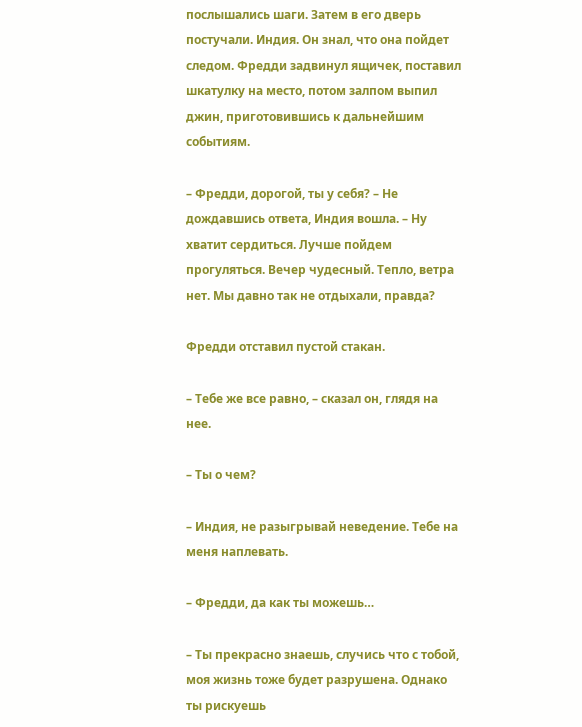послышались шаги. Затем в его дверь постучали. Индия. Он знал, что она пойдет следом. Фредди задвинул ящичек, поставил шкатулку на место, потом залпом выпил джин, приготовившись к дальнейшим событиям.

– Фредди, дорогой, ты у себя? – Не дождавшись ответа, Индия вошла. – Ну хватит сердиться. Лучше пойдем прогуляться. Вечер чудесный. Тепло, ветра нет. Мы давно так не отдыхали, правда?

Фредди отставил пустой стакан.

– Тебе же все равно, – сказал он, глядя на нее.

– Ты о чем?

– Индия, не разыгрывай неведение. Тебе на меня наплевать.

– Фредди, да как ты можешь…

– Ты прекрасно знаешь, случись что с тобой, моя жизнь тоже будет разрушена. Однако ты рискуешь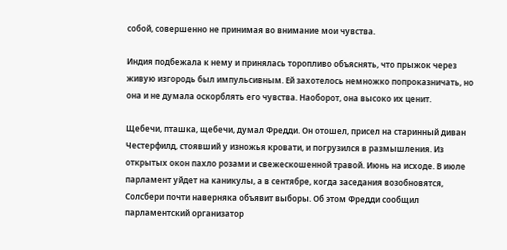собой, совершенно не принимая во внимание мои чувства.

Индия подбежала к нему и принялась торопливо объяснять, что прыжок через живую изгородь был импульсивным. Ей захотелось немножко попроказничать, но она и не думала оскорблять его чувства. Наоборот, она высоко их ценит.

Щебечи, пташка, щебечи, думал Фредди. Он отошел, присел на старинный диван Честерфилд, стоявший у изножья кровати, и погрузился в размышления. Из открытых окон пахло розами и свежескошенной травой. Июнь на исходе. В июле парламент уйдет на каникулы, а в сентябре, когда заседания возобновятся, Солсбери почти наверняка объявит выборы. Об этом Фредди сообщил парламентский организатор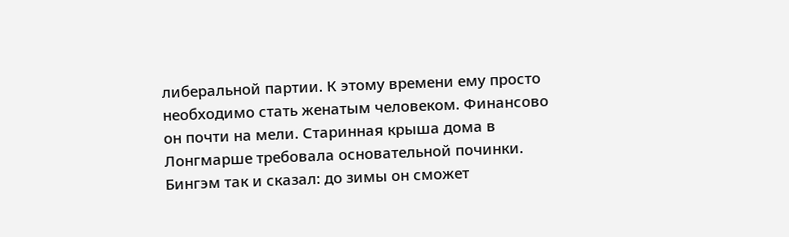либеральной партии. К этому времени ему просто необходимо стать женатым человеком. Финансово он почти на мели. Старинная крыша дома в Лонгмарше требовала основательной починки. Бингэм так и сказал: до зимы он сможет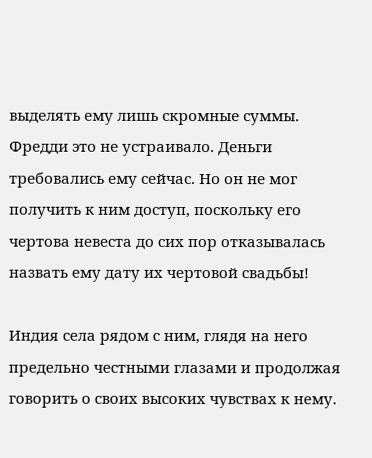выделять ему лишь скромные суммы. Фредди это не устраивало. Деньги требовались ему сейчас. Но он не мог получить к ним доступ, поскольку его чертова невеста до сих пор отказывалась назвать ему дату их чертовой свадьбы!

Индия села рядом с ним, глядя на него предельно честными глазами и продолжая говорить о своих высоких чувствах к нему.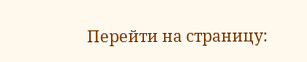Перейти на страницу: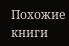Похожие книги